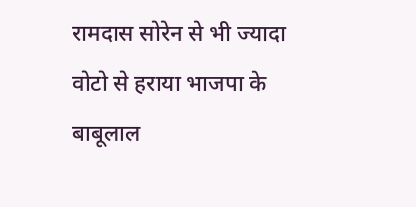रामदास सोरेन से भी ज्यादा वोटो से हराया भाजपा के बाबूलाल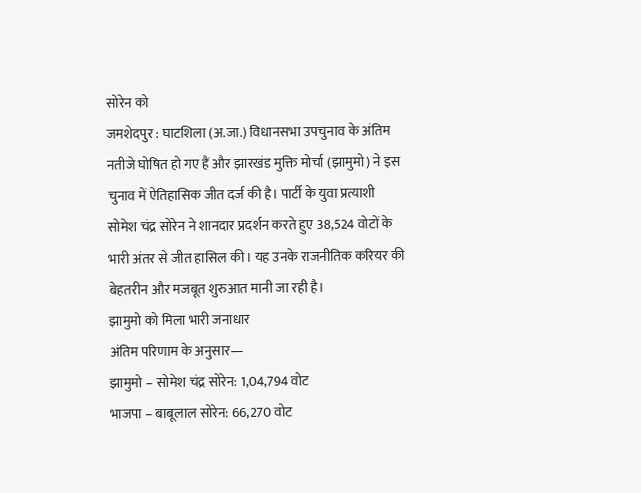सोरेन को
जमशेदपुर : घाटशिला (अ.जा.) विधानसभा उपचुनाव के अंतिम नतीजे घोषित हो गए हैं और झारखंड मुक्ति मोर्चा (झामुमो) ने इस चुनाव में ऐतिहासिक जीत दर्ज की है। पार्टी के युवा प्रत्याशी सोमेश चंद्र सोरेन ने शानदार प्रदर्शन करते हुए 38,524 वोटों के भारी अंतर से जीत हासिल की। यह उनके राजनीतिक करियर की बेहतरीन और मजबूत शुरुआत मानी जा रही है।
झामुमो को मिला भारी जनाधार
अंतिम परिणाम के अनुसार—
झामुमो – सोमेश चंद्र सोरेन: 1,04,794 वोट
भाजपा – बाबूलाल सोरेन: 66,270 वोट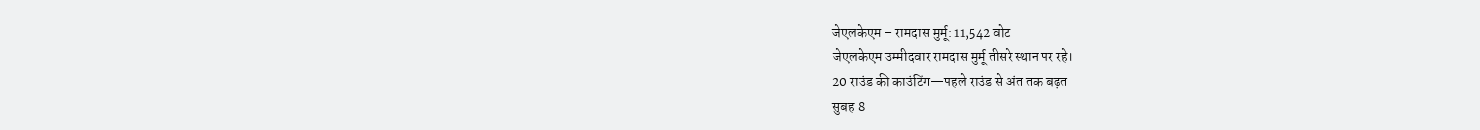जेएलकेएम – रामदास मुर्मू: 11,542 वोट
जेएलकेएम उम्मीदवार रामदास मुर्मू तीसरे स्थान पर रहे।
20 राउंड की काउंटिंग—पहले राउंड से अंत तक बढ़त
सुबह 8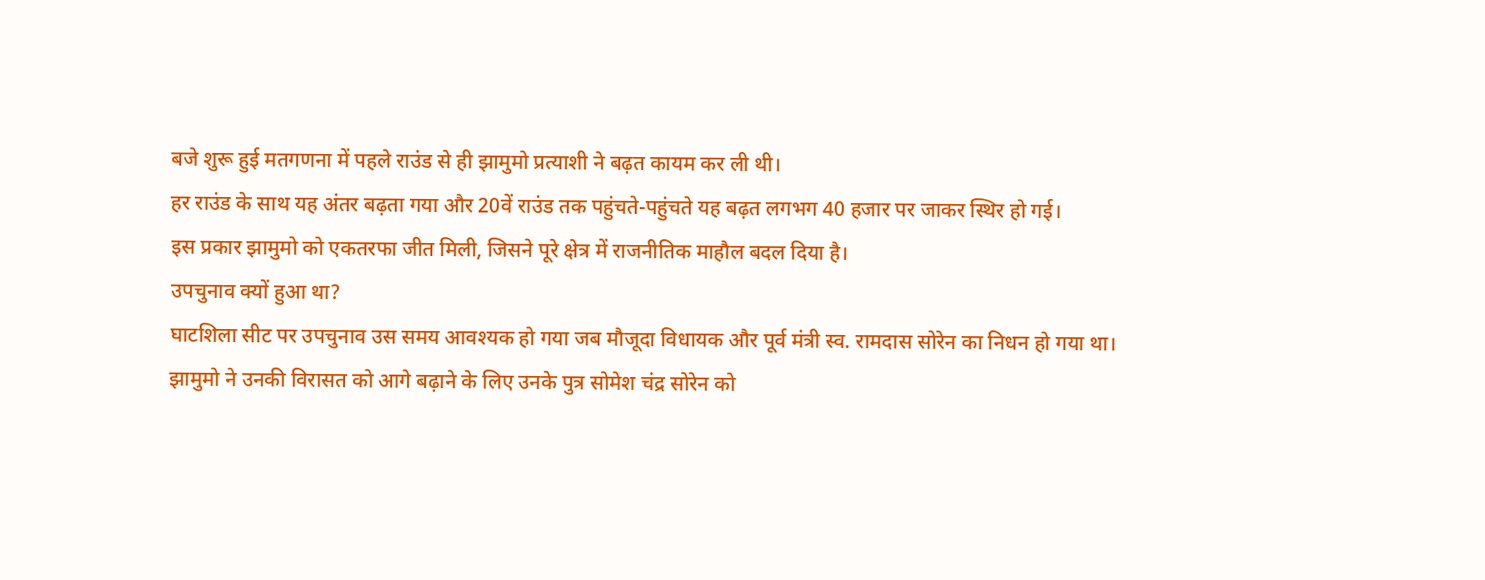बजे शुरू हुई मतगणना में पहले राउंड से ही झामुमो प्रत्याशी ने बढ़त कायम कर ली थी।
हर राउंड के साथ यह अंतर बढ़ता गया और 20वें राउंड तक पहुंचते-पहुंचते यह बढ़त लगभग 40 हजार पर जाकर स्थिर हो गई।
इस प्रकार झामुमो को एकतरफा जीत मिली, जिसने पूरे क्षेत्र में राजनीतिक माहौल बदल दिया है।
उपचुनाव क्यों हुआ था?
घाटशिला सीट पर उपचुनाव उस समय आवश्यक हो गया जब मौजूदा विधायक और पूर्व मंत्री स्व. रामदास सोरेन का निधन हो गया था।
झामुमो ने उनकी विरासत को आगे बढ़ाने के लिए उनके पुत्र सोमेश चंद्र सोरेन को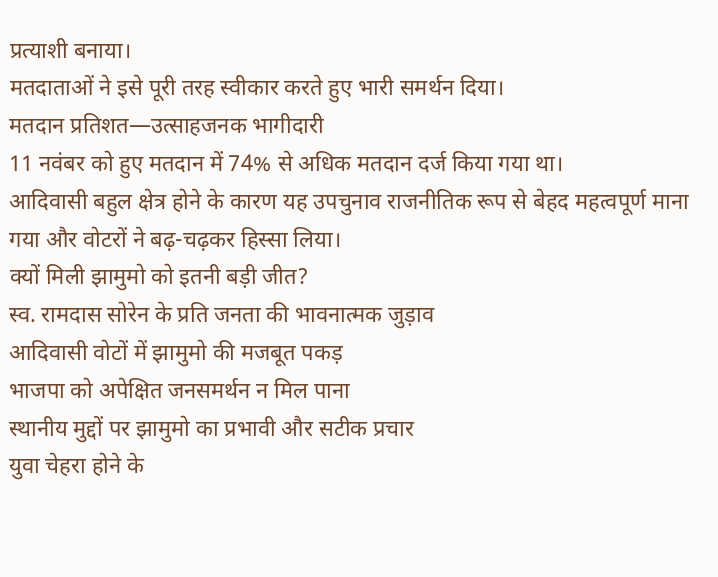प्रत्याशी बनाया।
मतदाताओं ने इसे पूरी तरह स्वीकार करते हुए भारी समर्थन दिया।
मतदान प्रतिशत—उत्साहजनक भागीदारी
11 नवंबर को हुए मतदान में 74% से अधिक मतदान दर्ज किया गया था।
आदिवासी बहुल क्षेत्र होने के कारण यह उपचुनाव राजनीतिक रूप से बेहद महत्वपूर्ण माना गया और वोटरों ने बढ़-चढ़कर हिस्सा लिया।
क्यों मिली झामुमो को इतनी बड़ी जीत?
स्व. रामदास सोरेन के प्रति जनता की भावनात्मक जुड़ाव
आदिवासी वोटों में झामुमो की मजबूत पकड़
भाजपा को अपेक्षित जनसमर्थन न मिल पाना
स्थानीय मुद्दों पर झामुमो का प्रभावी और सटीक प्रचार
युवा चेहरा होने के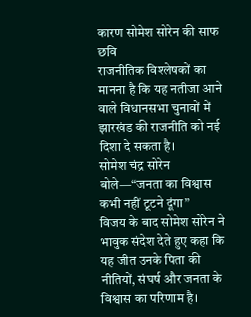कारण सोमेश सोरेन की साफ छवि
राजनीतिक विश्लेषकों का मानना है कि यह नतीजा आने वाले विधानसभा चुनावों में झारखंड की राजनीति को नई दिशा दे सकता है।
सोमेश चंद्र सोरेन बोले—“जनता का विश्वास कभी नहीं टूटने दूंगा”
विजय के बाद सोमेश सोरेन ने भावुक संदेश देते हुए कहा कि यह जीत उनके पिता की नीतियों, संघर्ष और जनता के विश्वास का परिणाम है।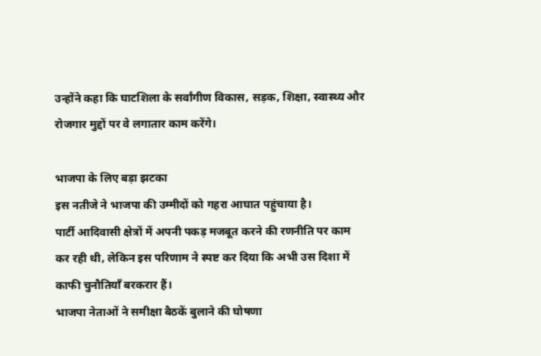उन्होंने कहा कि घाटशिला के सर्वांगीण विकास, सड़क, शिक्षा, स्वास्थ्य और रोजगार मुद्दों पर वे लगातार काम करेंगे।

भाजपा के लिए बड़ा झटका
इस नतीजे ने भाजपा की उम्मीदों को गहरा आघात पहुंचाया है।
पार्टी आदिवासी क्षेत्रों में अपनी पकड़ मजबूत करने की रणनीति पर काम कर रही थी, लेकिन इस परिणाम ने स्पष्ट कर दिया कि अभी उस दिशा में काफी चुनौतियाँ बरकरार हैं।
भाजपा नेताओं ने समीक्षा बैठकें बुलाने की घोषणा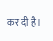कर दी है।